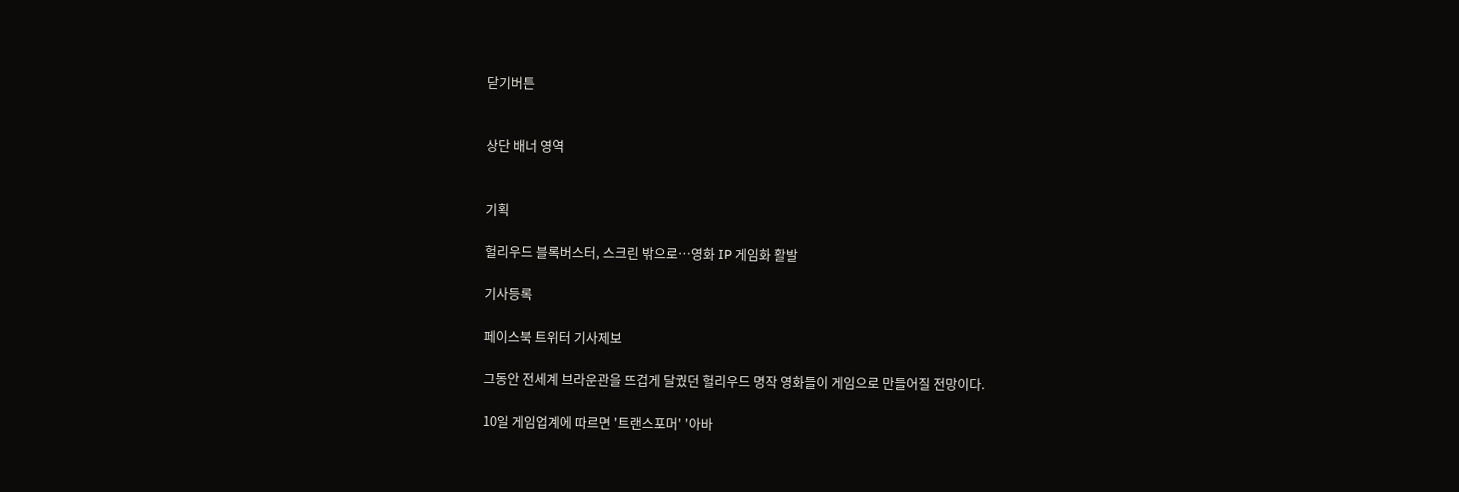닫기버튼


상단 배너 영역


기획

헐리우드 블록버스터, 스크린 밖으로…영화 IP 게임화 활발

기사등록

페이스북 트위터 기사제보

그동안 전세계 브라운관을 뜨겁게 달궜던 헐리우드 명작 영화들이 게임으로 만들어질 전망이다.

10일 게임업계에 따르면 '트랜스포머' '아바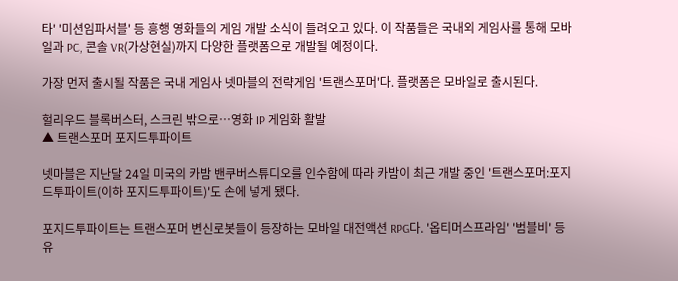타' '미션임파서블' 등 흥행 영화들의 게임 개발 소식이 들려오고 있다. 이 작품들은 국내외 게임사를 통해 모바일과 PC, 콘솔 VR(가상현실)까지 다양한 플랫폼으로 개발될 예정이다.

가장 먼저 출시될 작품은 국내 게임사 넷마블의 전략게임 '트랜스포머'다. 플랫폼은 모바일로 출시된다.

헐리우드 블록버스터, 스크린 밖으로…영화 IP 게임화 활발
▲ 트랜스포머 포지드투파이트

넷마블은 지난달 24일 미국의 카밤 밴쿠버스튜디오를 인수함에 따라 카밤이 최근 개발 중인 '트랜스포머:포지드투파이트(이하 포지드투파이트)'도 손에 넣게 됐다.

포지드투파이트는 트랜스포머 변신로봇들이 등장하는 모바일 대전액션 RPG다. '옵티머스프라임' '범블비' 등 유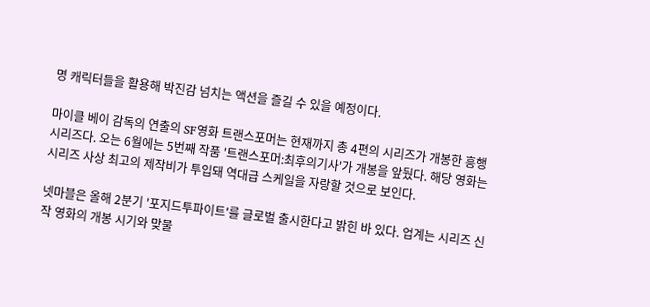명 캐릭터들을 활용해 박진감 넘치는 액션을 즐길 수 있을 예정이다.

마이클 베이 감독의 연출의 SF영화 트랜스포머는 현재까지 총 4편의 시리즈가 개봉한 흥행 시리즈다. 오는 6월에는 5번째 작품 '트랜스포머:최후의기사'가 개봉을 앞뒀다. 해당 영화는 시리즈 사상 최고의 제작비가 투입돼 역대급 스케일을 자랑할 것으로 보인다.

넷마블은 올해 2분기 '포지드투파이트'를 글로벌 출시한다고 밝힌 바 있다. 업계는 시리즈 신작 영화의 개봉 시기와 맞물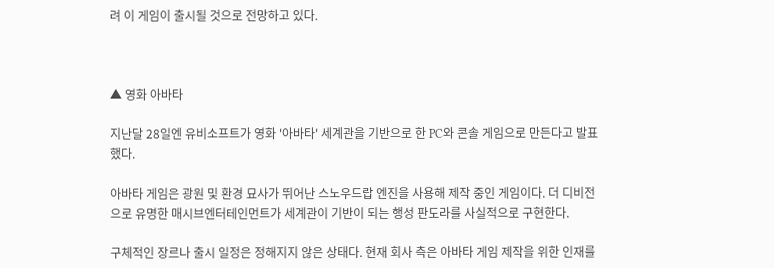려 이 게임이 출시될 것으로 전망하고 있다.



▲ 영화 아바타

지난달 28일엔 유비소프트가 영화 '아바타' 세계관을 기반으로 한 PC와 콘솔 게임으로 만든다고 발표했다.

아바타 게임은 광원 및 환경 묘사가 뛰어난 스노우드랍 엔진을 사용해 제작 중인 게임이다. 더 디비전으로 유명한 매시브엔터테인먼트가 세계관이 기반이 되는 행성 판도라를 사실적으로 구현한다.

구체적인 장르나 출시 일정은 정해지지 않은 상태다. 현재 회사 측은 아바타 게임 제작을 위한 인재를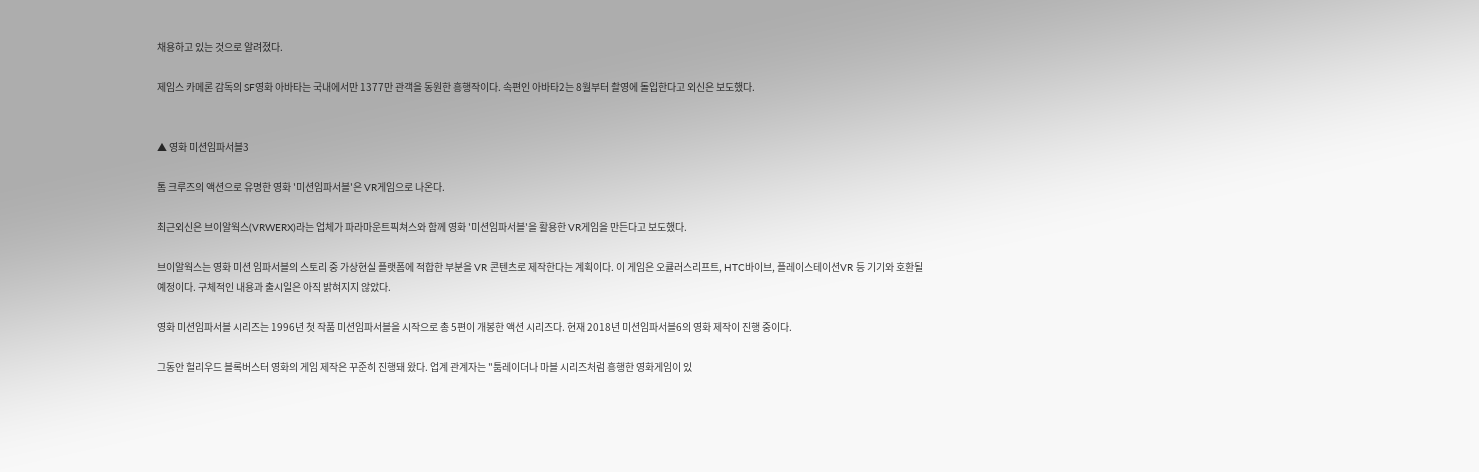채용하고 있는 것으로 알려졌다.

제임스 카메론 감독의 SF영화 아바타는 국내에서만 1377만 관객을 동원한 흥행작이다. 속편인 아바타2는 8월부터 촬영에 돌입한다고 외신은 보도했다.


▲ 영화 미션임파서블3

톰 크루즈의 액션으로 유명한 영화 '미션임파서블'은 VR게임으로 나온다.

최근외신은 브이알웍스(VRWERX)라는 업체가 파라마운트픽쳐스와 함께 영화 '미션임파서블'을 활용한 VR게임을 만든다고 보도했다.

브이알웍스는 영화 미션 임파서블의 스토리 중 가상현실 플랫폼에 적합한 부분을 VR 콘텐츠로 제작한다는 계획이다. 이 게임은 오큘러스리프트, HTC바이브, 플레이스테이션VR 등 기기와 호환될 예정이다. 구체적인 내용과 출시일은 아직 밝혀지지 않았다.

영화 미션임파서블 시리즈는 1996년 첫 작품 미션임파서블을 시작으로 총 5편이 개봉한 액션 시리즈다. 현재 2018년 미션임파서블6의 영화 제작이 진행 중이다.

그동안 헐리우드 블록버스터 영화의 게임 제작은 꾸준히 진행돼 왔다. 업계 관계자는 "툼레이더나 마블 시리즈처럼 흥행한 영화게임이 있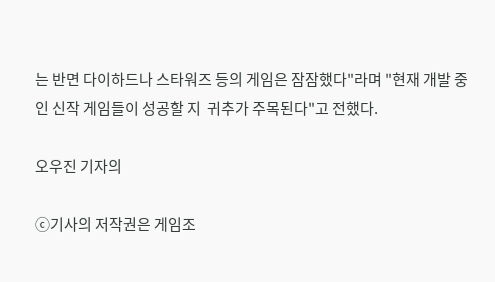는 반면 다이하드나 스타워즈 등의 게임은 잠잠했다"라며 "현재 개발 중인 신작 게임들이 성공할 지  귀추가 주목된다"고 전했다.

오우진 기자의

ⓒ기사의 저작권은 게임조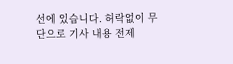선에 있습니다. 허락없이 무단으로 기사 내용 전제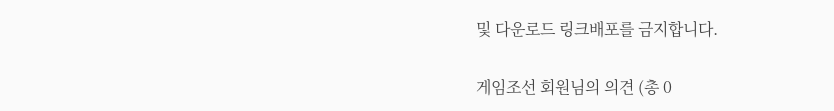및 다운로드 링크배포를 금지합니다.

게임조선 회원님의 의견 (총 0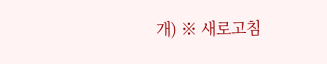개) ※ 새로고침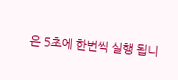은 5초에 한번씩 실행 됩니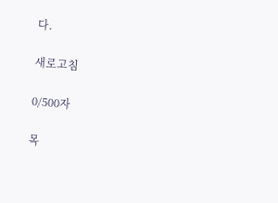다.

새로고침

0/500자

목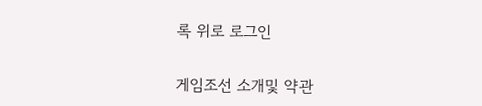록 위로 로그인


게임조선 소개및 약관